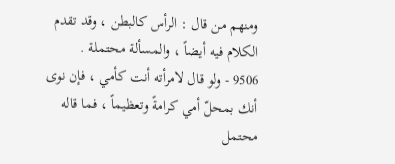ومنهم من قال : الرأس كالبطن ، وقد تقدم الكلام فيه أيضاً ، والمسألة محتملة .
9506 - ولو قال لامرأته أنت كأمي ، فإن نوى أنك بمحلّ أمي كرامةً وتعظيماً ، فما قاله محتمل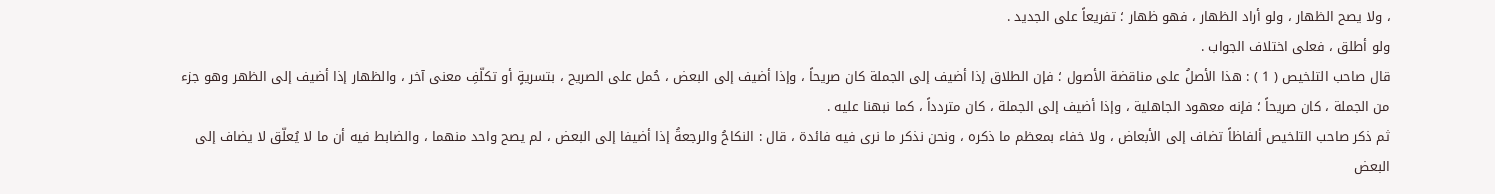، ولا يصح الظهار ، ولو أراد الظهار ، فهو ظهار ؛ تفريعاً على الجديد .
ولو أطلق ، فعلى اختلاف الجواب .
قال صاحب التلخيص ( 1 ) : هذا الأصلُ على مناقضة الأصول ؛ فإن الطلاق إذا أضيف إلى الجملة كان صريحاً ، وإذا أضيف إلى البعض ، حُمل على الصريح ، بتسريةٍ أو تكلّفِ معنى آخر ، والظهار إذا أضيف إلى الظهر وهو جزء من الجملة ، كان صريحاً ؛ فإنه معهود الجاهلية ، وإذا أضيف إلى الجملة ، كان متردداً ، كما نبهنا عليه .
ثم ذكر صاحب التلخيص ألفاظاً تضاف إلى الأبعاض ، ولا خفاء بمعظم ما ذكره ، ونحن نذكر ما نرى فيه فائدة ، قال : النكاحُ والرجعةُ إذا أضيفا إلى البعض ، لم يصح واحد منهما ، والضابط فيه أن ما لا يُعلّق لا يضاف إلى البعض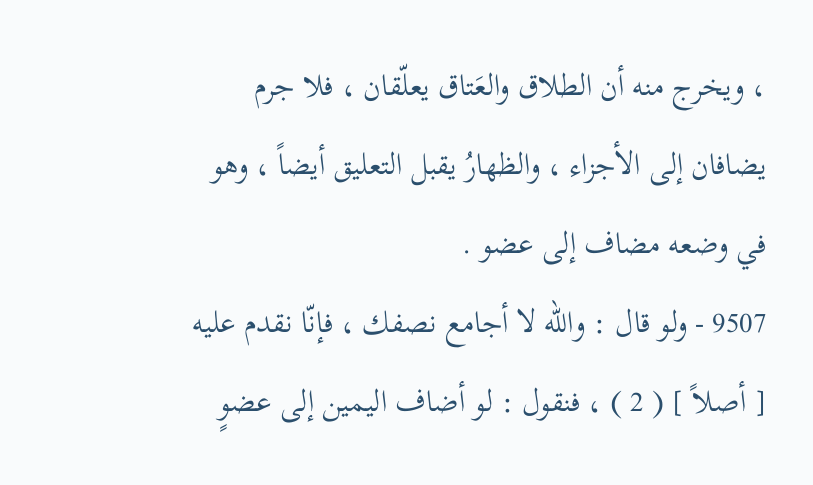، ويخرج منه أن الطلاق والعَتاق يعلّقان ، فلا جرم يضافان إلى الأجزاء ، والظهارُ يقبل التعليق أيضاً ، وهو في وضعه مضاف إلى عضو .
9507 - ولو قال : والله لا أجامع نصفك ، فإنّا نقدم عليه [ أصلاً ] ( 2 ) ، فنقول : لو أضاف اليمين إلى عضوٍ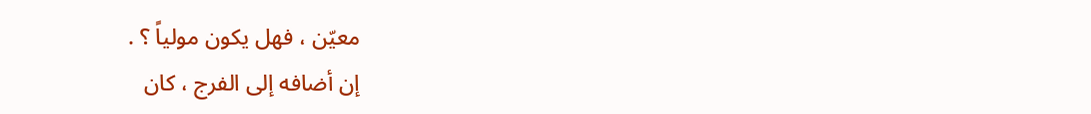معيّن ، فهل يكون مولياً ؟ .
إن أضافه إلى الفرج ، كان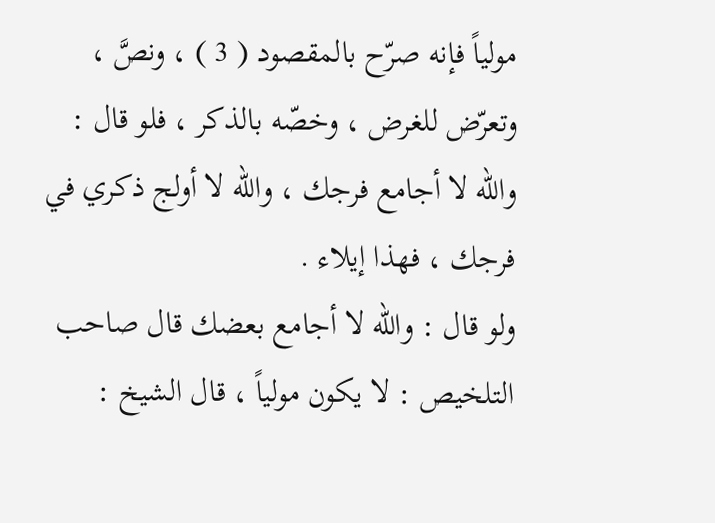مولياً فإنه صرّح بالمقصود ( 3 ) ، ونصَّ ، وتعرّض للغرض ، وخصّه بالذكر ، فلو قال : والله لا أجامع فرجك ، والله لا أولج ذكري في فرجك ، فهذا إيلاء .
ولو قال : والله لا أجامع بعضك قال صاحب التلخيص : لا يكون مولياً ، قال الشيخ :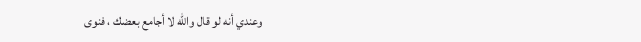وعندي أنه لو قال والله لا أجامع بعضك ، فنوى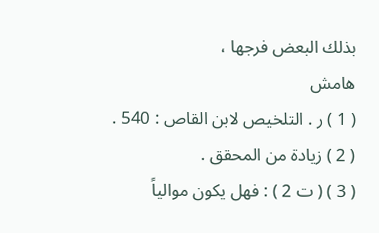بذلك البعض فرجها ،
هامش
( 1 ) ر . التلخيص لابن القاص : 540 .
( 2 ) زيادة من المحقق .
( 3 ) ( ت 2 ) : فهل يكون موالياً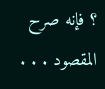؟ فإنه صرح المقصود . . .